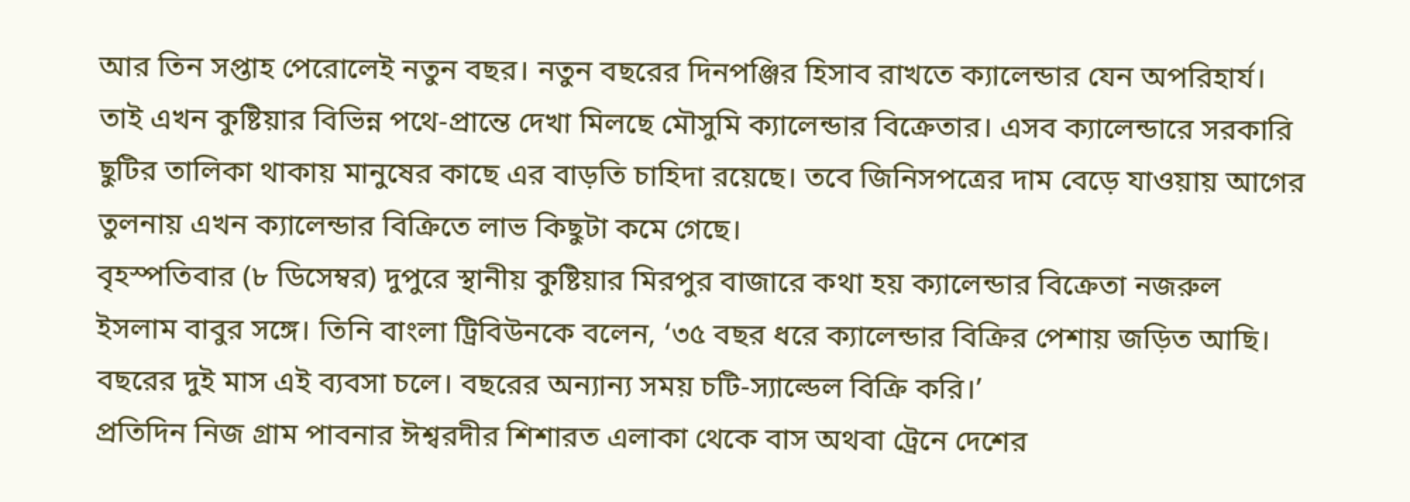আর তিন সপ্তাহ পেরোলেই নতুন বছর। নতুন বছরের দিনপঞ্জির হিসাব রাখতে ক্যালেন্ডার যেন অপরিহার্য। তাই এখন কুষ্টিয়ার বিভিন্ন পথে-প্রান্তে দেখা মিলছে মৌসুমি ক্যালেন্ডার বিক্রেতার। এসব ক্যালেন্ডারে সরকারি ছুটির তালিকা থাকায় মানুষের কাছে এর বাড়তি চাহিদা রয়েছে। তবে জিনিসপত্রের দাম বেড়ে যাওয়ায় আগের তুলনায় এখন ক্যালেন্ডার বিক্রিতে লাভ কিছুটা কমে গেছে।
বৃহস্পতিবার (৮ ডিসেম্বর) দুপুরে স্থানীয় কুষ্টিয়ার মিরপুর বাজারে কথা হয় ক্যালেন্ডার বিক্রেতা নজরুল ইসলাম বাবুর সঙ্গে। তিনি বাংলা ট্রিবিউনকে বলেন, ‘৩৫ বছর ধরে ক্যালেন্ডার বিক্রির পেশায় জড়িত আছি। বছরের দুই মাস এই ব্যবসা চলে। বছরের অন্যান্য সময় চটি-স্যাল্ডেল বিক্রি করি।’
প্রতিদিন নিজ গ্রাম পাবনার ঈশ্বরদীর শিশারত এলাকা থেকে বাস অথবা ট্রেনে দেশের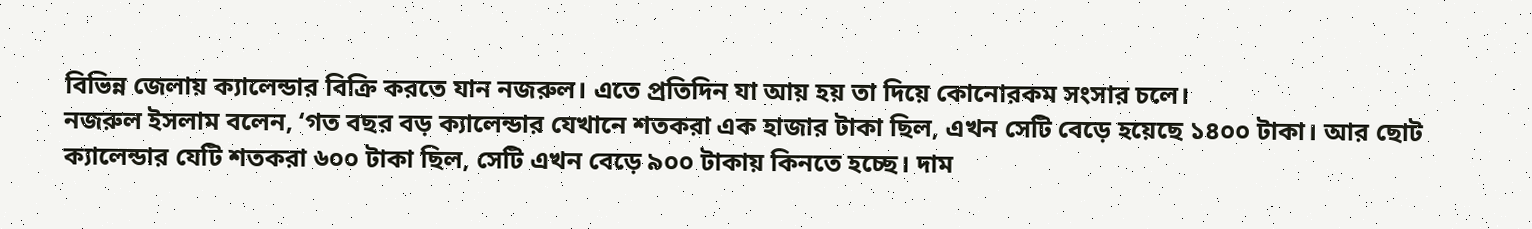বিভিন্ন জেলায় ক্যালেন্ডার বিক্রি করতে যান নজরুল। এতে প্রতিদিন যা আয় হয় তা দিয়ে কোনোরকম সংসার চলে।
নজরুল ইসলাম বলেন, ‘গত বছর বড় ক্যালেন্ডার যেখানে শতকরা এক হাজার টাকা ছিল, এখন সেটি বেড়ে হয়েছে ১৪০০ টাকা। আর ছোট ক্যালেন্ডার যেটি শতকরা ৬০০ টাকা ছিল, সেটি এখন বেড়ে ৯০০ টাকায় কিনতে হচ্ছে। দাম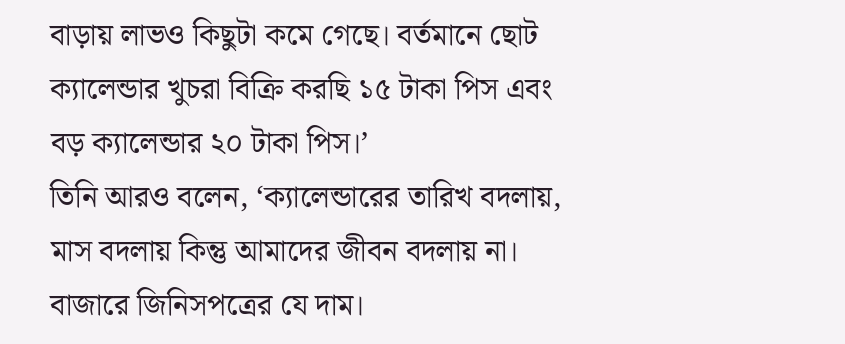বাড়ায় লাভও কিছুটা কমে গেছে। বর্তমানে ছোট ক্যালেন্ডার খুচরা বিক্রি করছি ১৫ টাকা পিস এবং বড় ক্যালেন্ডার ২০ টাকা পিস।’
তিনি আরও বলেন, ‘ক্যালেন্ডারের তারিখ বদলায়, মাস বদলায় কিন্তু আমাদের জীবন বদলায় না। বাজারে জিনিসপত্রের যে দাম।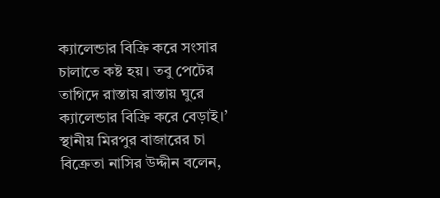ক্যালেন্ডার বিক্রি করে সংসার চালাতে কষ্ট হয়। তবু পেটের তাগিদে রাস্তায় রাস্তায় ঘুরে ক্যালেন্ডার বিক্রি করে বেড়াই।’
স্থানীয় মিরপুর বাজারের চা বিক্রেতা নাসির উদ্দীন বলেন,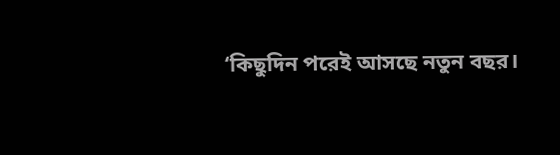‘কিছুদিন পরেই আসছে নতুন বছর।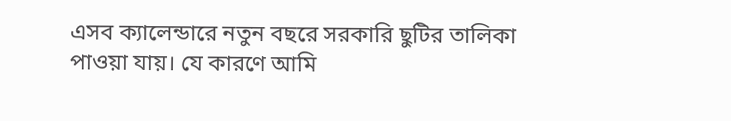এসব ক্যালেন্ডারে নতুন বছরে সরকারি ছুটির তালিকা পাওয়া যায়। যে কারণে আমি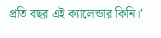প্রতি বছর এই ক্যালেন্ডার কিনি।’